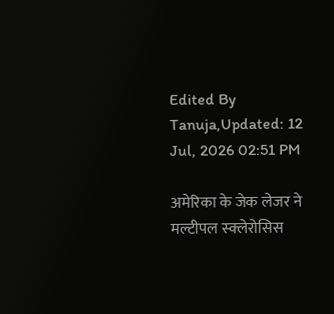Edited By Tanuja,Updated: 12 Jul, 2026 02:51 PM

अमेरिका के जेक लेजर ने मल्टीपल स्क्लेरोसिस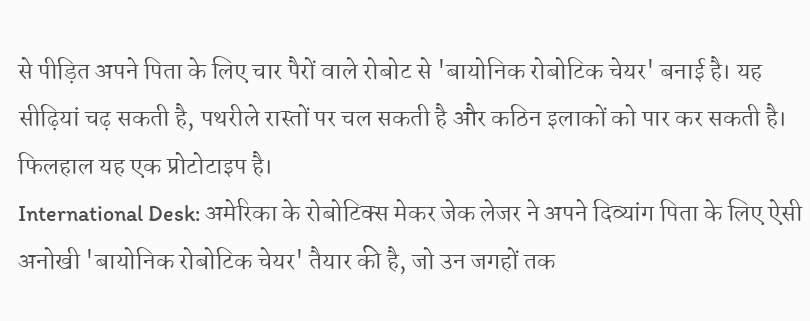से पीड़ित अपने पिता के लिए चार पैरों वाले रोबोट से 'बायोनिक रोबोटिक चेयर' बनाई है। यह सीढ़ियां चढ़ सकती है, पथरीले रास्तों पर चल सकती है और कठिन इलाकों को पार कर सकती है। फिलहाल यह एक प्रोटोटाइप है।
International Desk: अमेरिका के रोबोटिक्स मेकर जेक लेजर ने अपने दिव्यांग पिता के लिए ऐसी अनोखी 'बायोनिक रोबोटिक चेयर' तैयार की है, जो उन जगहों तक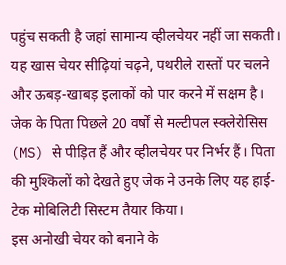पहुंच सकती है जहां सामान्य व्हीलचेयर नहीं जा सकती। यह खास चेयर सीढ़ियां चढ़ने, पथरीले रास्तों पर चलने और ऊबड़-खाबड़ इलाकों को पार करने में सक्षम है। जेक के पिता पिछले 20 वर्षों से मल्टीपल स्क्लेरोसिस (MS) से पीड़ित हैं और व्हीलचेयर पर निर्भर हैं। पिता की मुश्किलों को देखते हुए जेक ने उनके लिए यह हाई-टेक मोबिलिटी सिस्टम तैयार किया।
इस अनोखी चेयर को बनाने के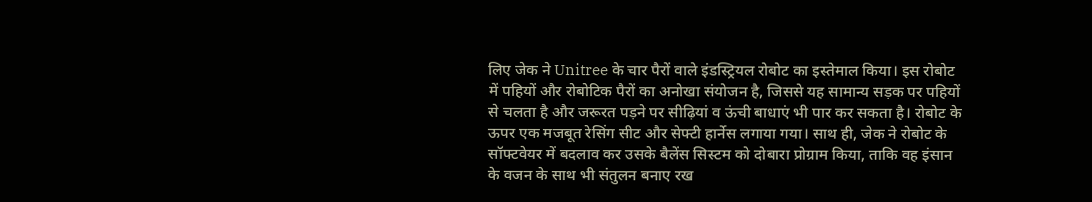लिए जेक ने Unitree के चार पैरों वाले इंडस्ट्रियल रोबोट का इस्तेमाल किया। इस रोबोट में पहियों और रोबोटिक पैरों का अनोखा संयोजन है, जिससे यह सामान्य सड़क पर पहियों से चलता है और जरूरत पड़ने पर सीढ़ियां व ऊंची बाधाएं भी पार कर सकता है। रोबोट के ऊपर एक मजबूत रेसिंग सीट और सेफ्टी हार्नेस लगाया गया। साथ ही, जेक ने रोबोट के सॉफ्टवेयर में बदलाव कर उसके बैलेंस सिस्टम को दोबारा प्रोग्राम किया, ताकि वह इंसान के वजन के साथ भी संतुलन बनाए रख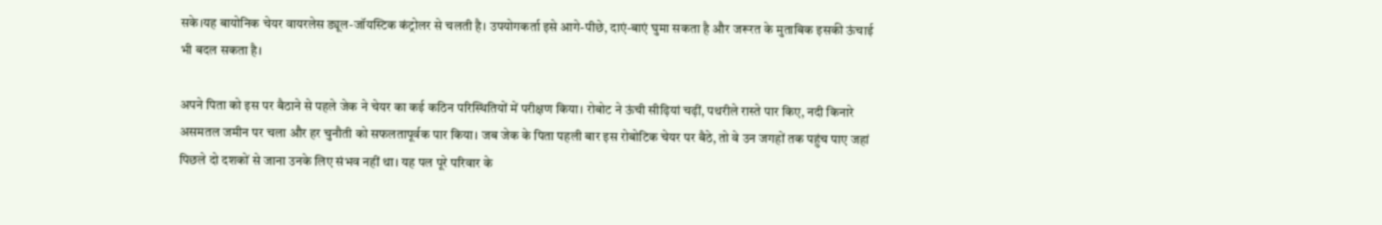सके।यह बायोनिक चेयर वायरलेस ड्यूल-जॉयस्टिक कंट्रोलर से चलती है। उपयोगकर्ता इसे आगे-पीछे, दाएं-बाएं घुमा सकता है और जरूरत के मुताबिक इसकी ऊंचाई भी बदल सकता है।

अपने पिता को इस पर बैठाने से पहले जेक ने चेयर का कई कठिन परिस्थितियों में परीक्षण किया। रोबोट ने ऊंची सीढ़ियां चढ़ीं, पथरीले रास्ते पार किए, नदी किनारे असमतल जमीन पर चला और हर चुनौती को सफलतापूर्वक पार किया। जब जेक के पिता पहली बार इस रोबोटिक चेयर पर बैठे, तो वे उन जगहों तक पहुंच पाए जहां पिछले दो दशकों से जाना उनके लिए संभव नहीं था। यह पल पूरे परिवार के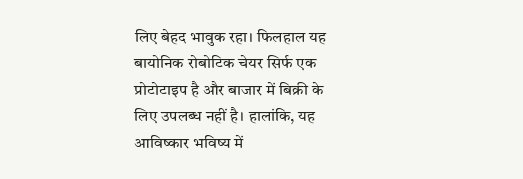लिए बेहद भावुक रहा। फिलहाल यह बायोनिक रोबोटिक चेयर सिर्फ एक प्रोटोटाइप है और बाजार में बिक्री के लिए उपलब्ध नहीं है। हालांकि, यह आविष्कार भविष्य में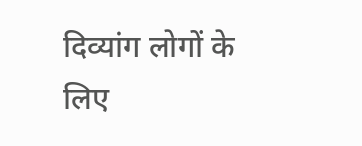दिव्यांग लोगों के लिए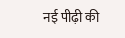नई पीढ़ी की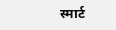स्मार्ट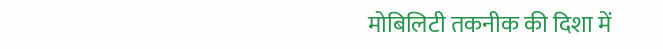मोबिलिटी तकनीक की दिशा में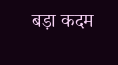बड़ा कदम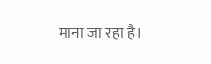माना जा रहा है।